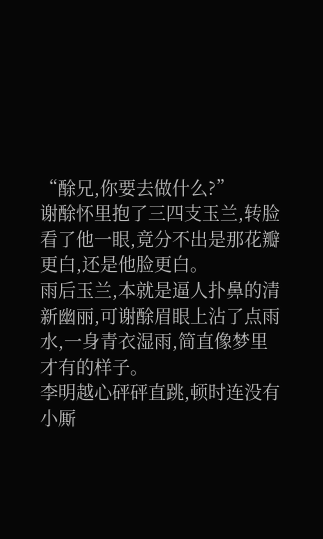“酴兄,你要去做什么?”
谢酴怀里抱了三四支玉兰,转脸看了他一眼,竟分不出是那花瓣更白,还是他脸更白。
雨后玉兰,本就是逼人扑鼻的清新幽丽,可谢酴眉眼上沾了点雨水,一身青衣湿雨,简直像梦里才有的样子。
李明越心砰砰直跳,顿时连没有小厮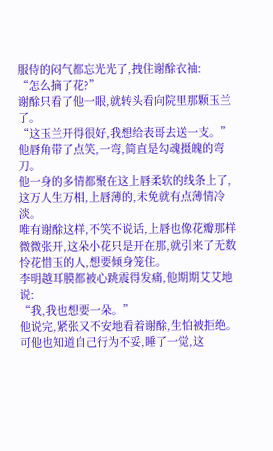服侍的闷气都忘光光了,拽住谢酴衣袖:
“怎么摘了花?”
谢酴只看了他一眼,就转头看向院里那颗玉兰了。
“这玉兰开得很好,我想给表哥去送一支。”
他唇角带了点笑,一弯,简直是勾魂摄魄的弯刀。
他一身的多情都聚在这上唇柔软的线条上了,这万人生万相,上唇薄的,未免就有点薄情冷淡。
唯有谢酴这样,不笑不说话,上唇也像花瓣那样微微张开,这朵小花只是开在那,就引来了无数怜花惜玉的人,想要倾身笼住。
李明越耳膜都被心跳震得发痛,他期期艾艾地说:
“我,我也想要一朵。”
他说完,紧张又不安地看着谢酴,生怕被拒绝。
可他也知道自己行为不妥,睡了一觉,这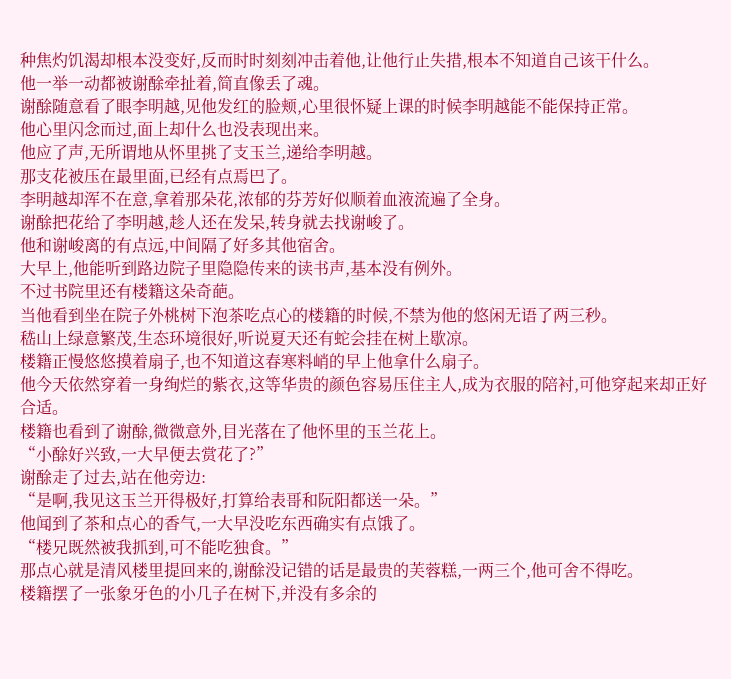种焦灼饥渴却根本没变好,反而时时刻刻冲击着他,让他行止失措,根本不知道自己该干什么。
他一举一动都被谢酴牵扯着,简直像丢了魂。
谢酴随意看了眼李明越,见他发红的脸颊,心里很怀疑上课的时候李明越能不能保持正常。
他心里闪念而过,面上却什么也没表现出来。
他应了声,无所谓地从怀里挑了支玉兰,递给李明越。
那支花被压在最里面,已经有点焉巴了。
李明越却浑不在意,拿着那朵花,浓郁的芬芳好似顺着血液流遍了全身。
谢酴把花给了李明越,趁人还在发呆,转身就去找谢峻了。
他和谢峻离的有点远,中间隔了好多其他宿舍。
大早上,他能听到路边院子里隐隐传来的读书声,基本没有例外。
不过书院里还有楼籍这朵奇葩。
当他看到坐在院子外桃树下泡茶吃点心的楼籍的时候,不禁为他的悠闲无语了两三秒。
嵇山上绿意繁茂,生态环境很好,听说夏天还有蛇会挂在树上歇凉。
楼籍正慢悠悠摸着扇子,也不知道这春寒料峭的早上他拿什么扇子。
他今天依然穿着一身绚烂的紫衣,这等华贵的颜色容易压住主人,成为衣服的陪衬,可他穿起来却正好合适。
楼籍也看到了谢酴,微微意外,目光落在了他怀里的玉兰花上。
“小酴好兴致,一大早便去赏花了?”
谢酴走了过去,站在他旁边:
“是啊,我见这玉兰开得极好,打算给表哥和阮阳都送一朵。”
他闻到了茶和点心的香气,一大早没吃东西确实有点饿了。
“楼兄既然被我抓到,可不能吃独食。”
那点心就是清风楼里提回来的,谢酴没记错的话是最贵的芙蓉糕,一两三个,他可舍不得吃。
楼籍摆了一张象牙色的小几子在树下,并没有多余的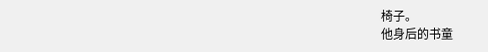椅子。
他身后的书童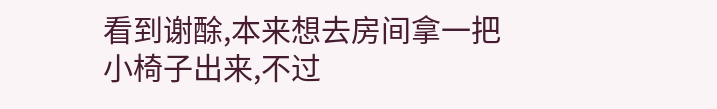看到谢酴,本来想去房间拿一把小椅子出来,不过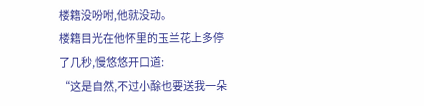楼籍没吩咐,他就没动。
楼籍目光在他怀里的玉兰花上多停了几秒,慢悠悠开口道:
“这是自然,不过小酴也要送我一朵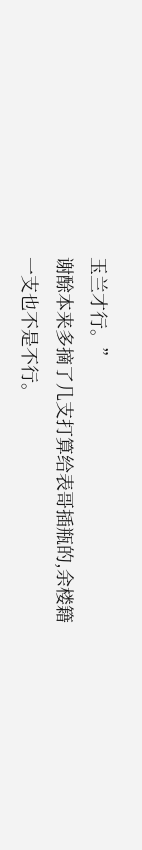玉兰才行。”
谢酴本来多摘了几支打算给表哥插瓶的,余楼籍一支也不是不行。